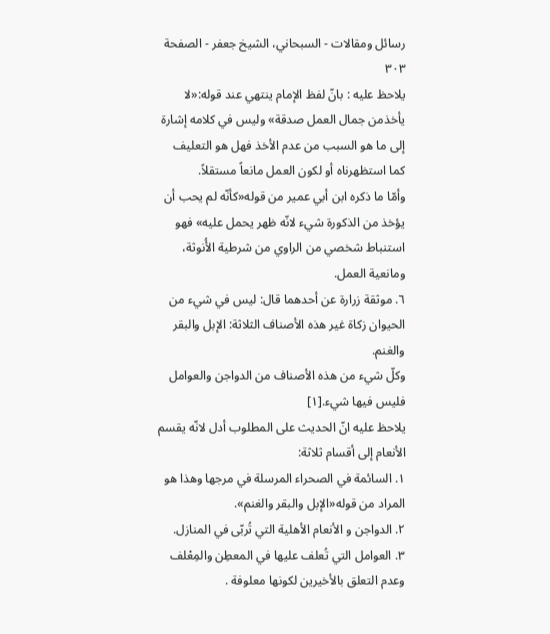رسائل ومقالات - السبحاني، الشيخ جعفر - الصفحة ٣٠٣
يلاحظ عليه : بانّ لفظ الإمام ينتهي عند قوله:«لا يأخذمن جمال العمل صدقة» وليس في كلامه إشارة إلى ما هو السبب من عدم الأخذ فهل هو التعليف كما استظهرناه أو لكون العمل مانعاً مستقلاً.
وأمّا ما ذكره ابن أبي عمير من قوله«كأنّه لم يحب أن يؤخذ من الذكورة شيء لانّه ظهر يحمل عليه» فهو استنباط شخصي من الراوي من شرطية الأُنوثة، ومانعية العمل.
٦. موثقة زرارة عن أحدهما قال: ليس في شيء من الحيوان زكاة غير هذه الأصناف الثلاثة: الإبل والبقر والغنم.
وكلّ شيء من هذه الأصناف من الدواجن والعوامل فليس فيها شيء.[١]
يلاحظ عليه انّ الحديث على المطلوب أدل لانّه يقسم الأنعام إلى أقسام ثلاثة:
١. السائمة في الصحراء المرسلة في مرجها وهذا هو المراد من قوله«الإبل والبقر والغنم».
٢. الدواجن و الأنعام الأهلية التي تُربّى في المنازل.
٣. العوامل التي تُعلف عليها في المعطِن والمِعْلف وعدم التعلق بالأخيرين لكونها معلوفة .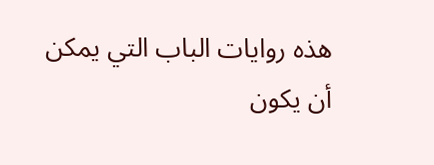هذه روايات الباب التي يمكن أن يكون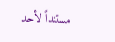مستنداً لأحد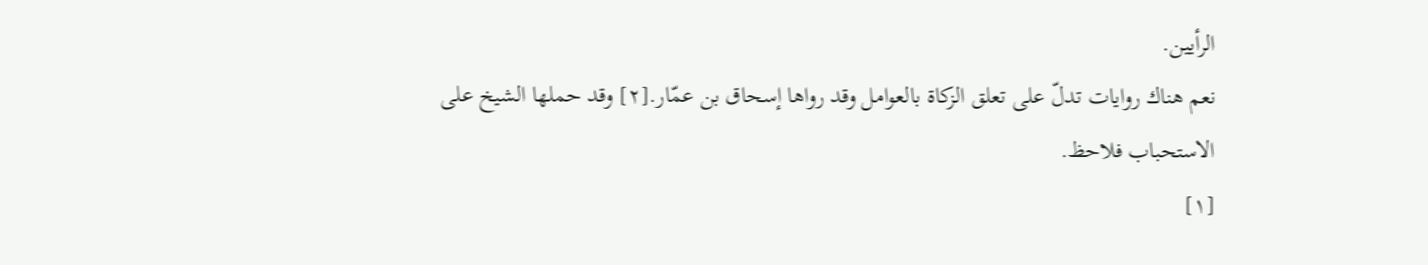الرأيين.
نعم هناك روايات تدلّ على تعلق الزكاة بالعوامل وقد رواها إسحاق بن عمّار.[٢] وقد حملها الشيخ على الاستحباب فلاحظ.
[١]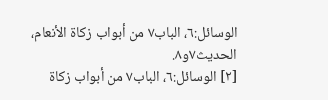الوسائل:٦، الباب٧ من أبواب زكاة الأنعام، الحديث٧و٨.
[٢] الوسائل:٦، الباب٧ من أبواب زكاة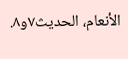الأنعام، الحديث٧و٨.